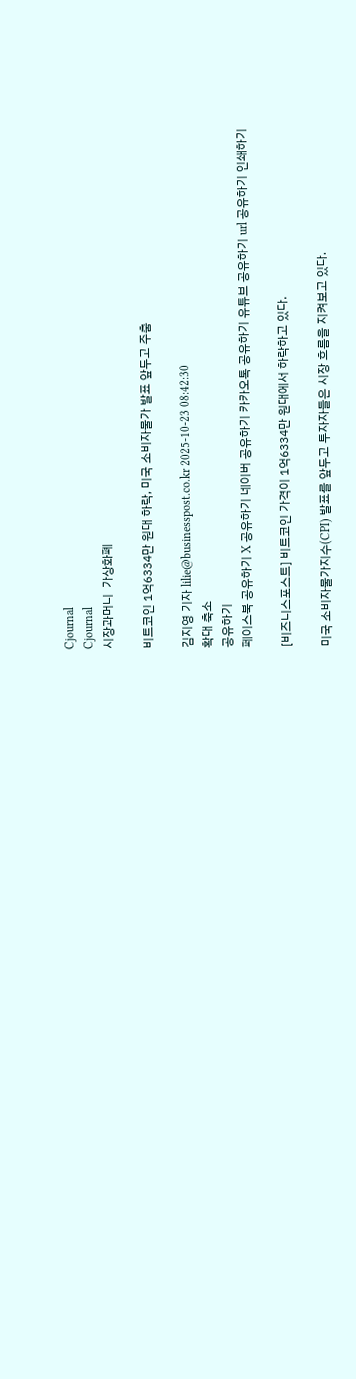Cjournal
Cjournal
시장과머니  가상화폐

비트코인 1억6334만 원대 하락, 미국 소비자물가 발표 앞두고 주춤

김지영 기자 lilie@businesspost.co.kr 2025-10-23 08:42:30
확대 축소
공유하기
페이스북 공유하기 X 공유하기 네이버 공유하기 카카오톡 공유하기 유튜브 공유하기 url 공유하기 인쇄하기

[비즈니스포스트] 비트코인 가격이 1억6334만 원대에서 하락하고 있다.

미국 소비자물가지수(CPI) 발표를 앞두고 투자자들은 시장 흐름을 지켜보고 있다.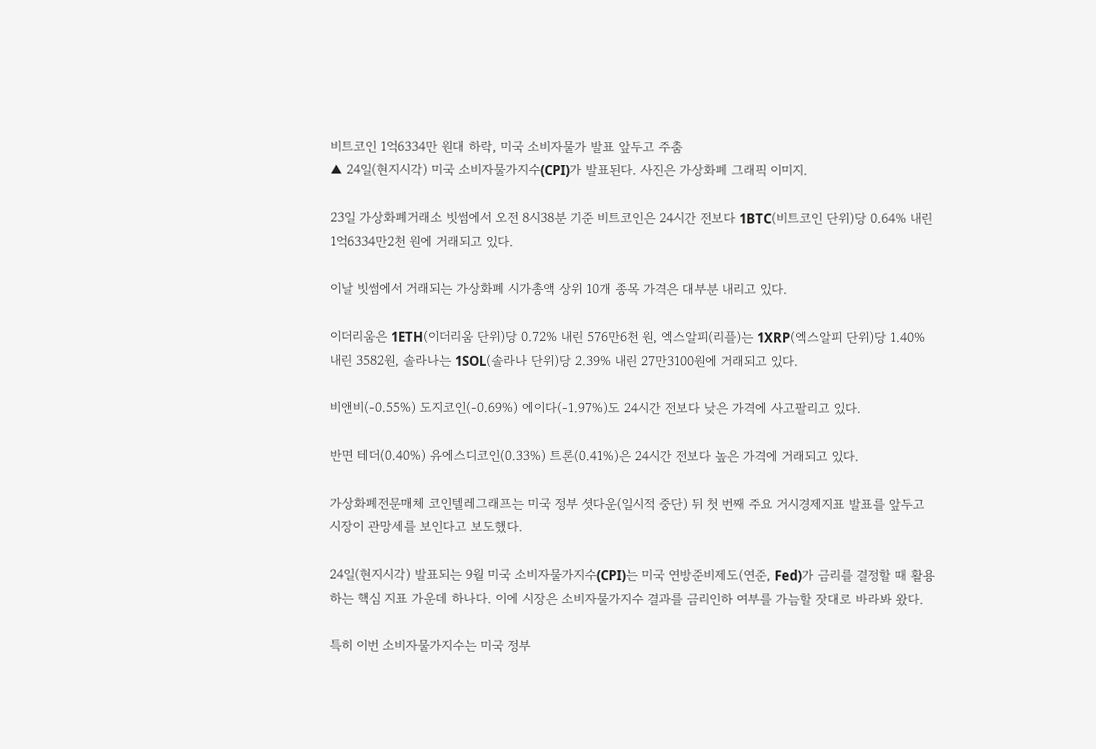비트코인 1억6334만 원대 하락, 미국 소비자물가 발표 앞두고 주춤
▲ 24일(현지시각) 미국 소비자물가지수(CPI)가 발표된다. 사진은 가상화폐 그래픽 이미지.

23일 가상화폐거래소 빗썸에서 오전 8시38분 기준 비트코인은 24시간 전보다 1BTC(비트코인 단위)당 0.64% 내린 1억6334만2천 원에 거래되고 있다.

이날 빗썸에서 거래되는 가상화폐 시가총액 상위 10개 종목 가격은 대부분 내리고 있다.

이더리움은 1ETH(이더리움 단위)당 0.72% 내린 576만6천 원, 엑스알피(리플)는 1XRP(엑스알피 단위)당 1.40% 내린 3582원, 솔라나는 1SOL(솔라나 단위)당 2.39% 내린 27만3100원에 거래되고 있다.

비앤비(-0.55%) 도지코인(-0.69%) 에이다(-1.97%)도 24시간 전보다 낮은 가격에 사고팔리고 있다.

반면 테더(0.40%) 유에스디코인(0.33%) 트론(0.41%)은 24시간 전보다 높은 가격에 거래되고 있다.

가상화폐전문매체 코인텔레그래프는 미국 정부 셧다운(일시적 중단) 뒤 첫 번째 주요 거시경제지표 발표를 앞두고 시장이 관망세를 보인다고 보도했다.

24일(현지시각) 발표되는 9월 미국 소비자물가지수(CPI)는 미국 연방준비제도(연준, Fed)가 금리를 결정할 때 활용하는 핵심 지표 가운데 하나다. 이에 시장은 소비자물가지수 결과를 금리인하 여부를 가늠할 잣대로 바라봐 왔다.

특히 이번 소비자물가지수는 미국 정부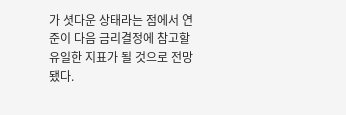가 셧다운 상태라는 점에서 연준이 다음 금리결정에 참고할 유일한 지표가 될 것으로 전망됐다.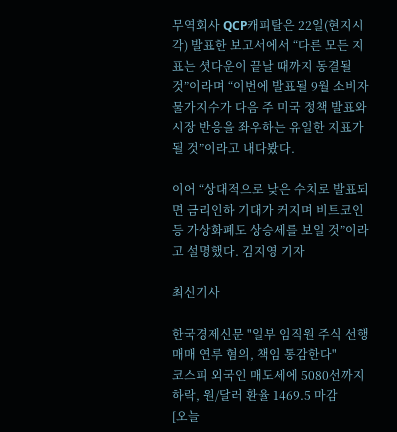무역회사 QCP캐피탈은 22일(현지시각) 발표한 보고서에서 “다른 모든 지표는 셧다운이 끝날 때까지 동결될 것”이라며 “이번에 발표될 9월 소비자물가지수가 다음 주 미국 정책 발표와 시장 반응을 좌우하는 유일한 지표가 될 것”이라고 내다봤다.

이어 “상대적으로 낮은 수치로 발표되면 금리인하 기대가 커지며 비트코인 등 가상화폐도 상승세를 보일 것”이라고 설명했다. 김지영 기자

최신기사

한국경제신문 "일부 임직원 주식 선행매매 연루 혐의, 책임 통감한다"
코스피 외국인 매도세에 5080선까지 하락, 원/달러 환율 1469.5 마감
[오늘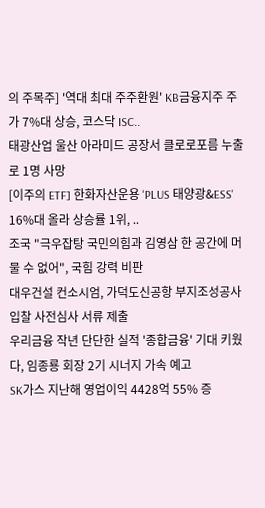의 주목주] '역대 최대 주주환원' KB금융지주 주가 7%대 상승, 코스닥 ISC..
태광산업 울산 아라미드 공장서 클로로포름 누출로 1명 사망
[이주의 ETF] 한화자산운용 'PLUS 태양광&ESS' 16%대 올라 상승률 1위, ..
조국 "극우잡탕 국민의힘과 김영삼 한 공간에 머물 수 없어", 국힘 강력 비판
대우건설 컨소시엄, 가덕도신공항 부지조성공사 입찰 사전심사 서류 제출
우리금융 작년 단단한 실적 '종합금융' 기대 키웠다, 임종룡 회장 2기 시너지 가속 예고
SK가스 지난해 영업이익 4428억 55% 증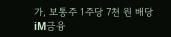가, 보통주 1주당 7천 원 배당
iM금융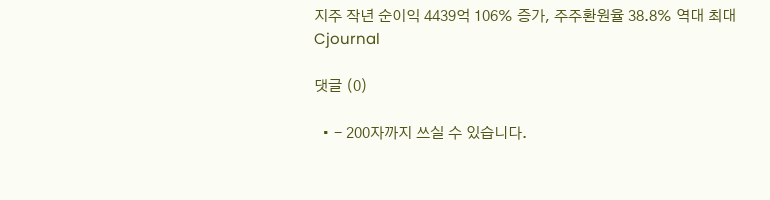지주 작년 순이익 4439억 106% 증가, 주주환원율 38.8% 역대 최대
Cjournal

댓글 (0)

  • - 200자까지 쓰실 수 있습니다.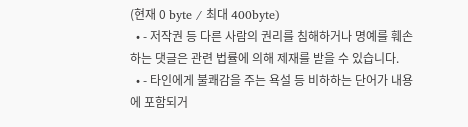(현재 0 byte / 최대 400byte)
  • - 저작권 등 다른 사람의 권리를 침해하거나 명예를 훼손하는 댓글은 관련 법률에 의해 제재를 받을 수 있습니다.
  • - 타인에게 불쾌감을 주는 욕설 등 비하하는 단어가 내용에 포함되거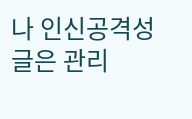나 인신공격성 글은 관리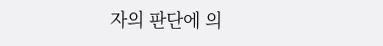자의 판단에 의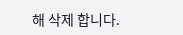해 삭제 합니다.